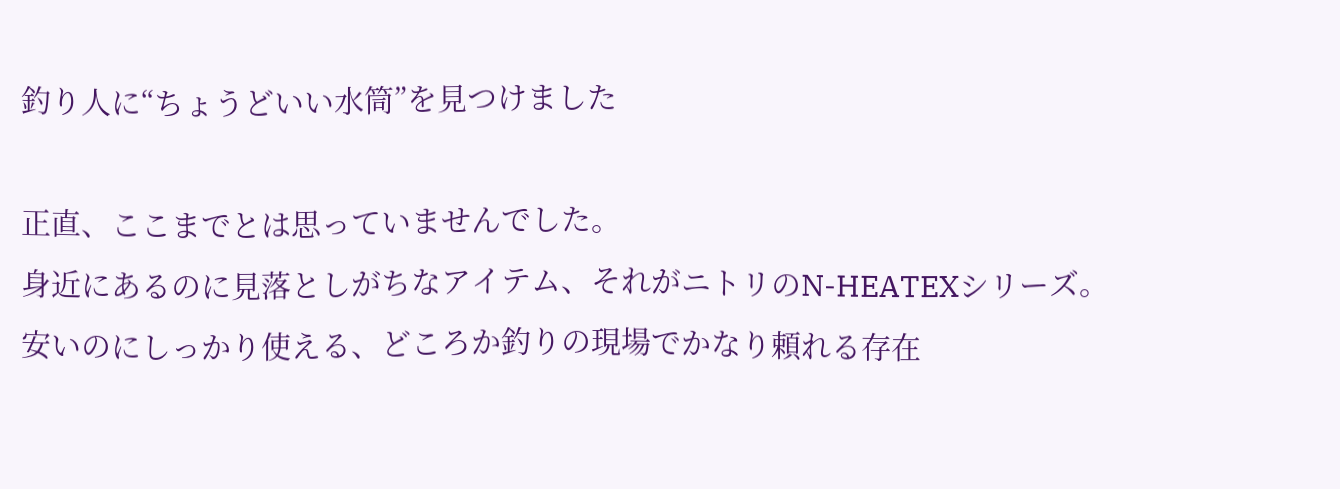釣り人に“ちょうどいい水筒”を見つけました

正直、ここまでとは思っていませんでした。
身近にあるのに見落としがちなアイテム、それがニトリのN-HEATEXシリーズ。
安いのにしっかり使える、どころか釣りの現場でかなり頼れる存在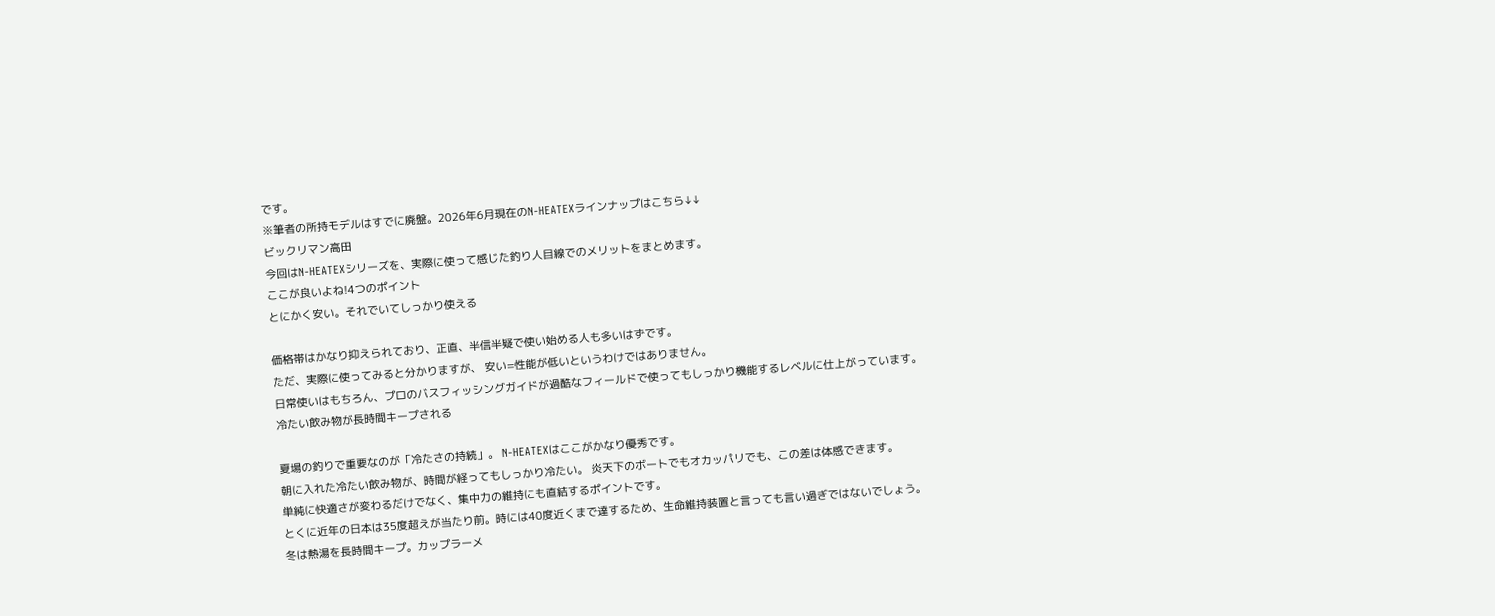です。
※筆者の所持モデルはすでに廃盤。2026年6月現在のN-HEATEXラインナップはこちら↓↓
ビックリマン高田
今回はN-HEATEXシリーズを、実際に使って感じた釣り人目線でのメリットをまとめます。
ここが良いよね!4つのポイント
とにかく安い。それでいてしっかり使える

価格帯はかなり抑えられており、正直、半信半疑で使い始める人も多いはずです。
ただ、実際に使ってみると分かりますが、 安い=性能が低いというわけではありません。
日常使いはもちろん、プロのバスフィッシングガイドが過酷なフィールドで使ってもしっかり機能するレベルに仕上がっています。
冷たい飲み物が長時間キープされる

夏場の釣りで重要なのが「冷たさの持続」。 N-HEATEXはここがかなり優秀です。
朝に入れた冷たい飲み物が、時間が経ってもしっかり冷たい。 炎天下のボートでもオカッパリでも、この差は体感できます。
単純に快適さが変わるだけでなく、集中力の維持にも直結するポイントです。
とくに近年の日本は35度超えが当たり前。時には40度近くまで達するため、生命維持装置と言っても言い過ぎではないでしょう。
冬は熱湯を長時間キープ。カップラーメ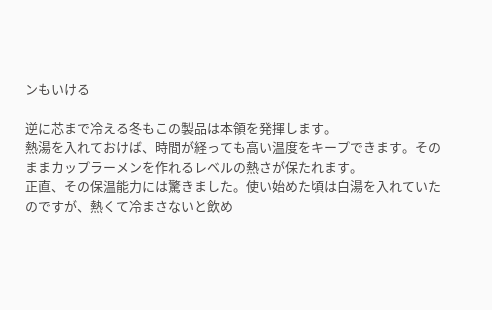ンもいける

逆に芯まで冷える冬もこの製品は本領を発揮します。
熱湯を入れておけば、時間が経っても高い温度をキープできます。そのままカップラーメンを作れるレベルの熱さが保たれます。
正直、その保温能力には驚きました。使い始めた頃は白湯を入れていたのですが、熱くて冷まさないと飲め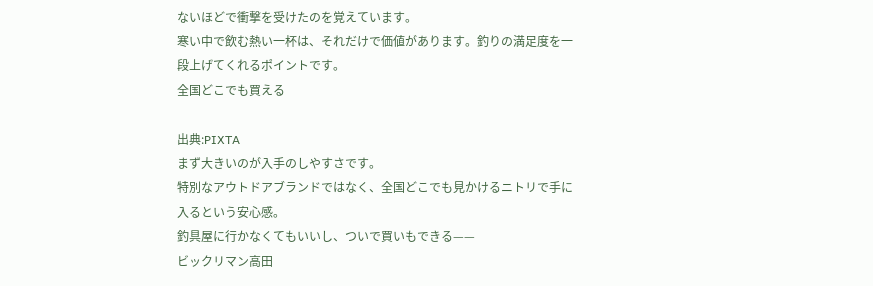ないほどで衝撃を受けたのを覚えています。
寒い中で飲む熱い一杯は、それだけで価値があります。釣りの満足度を一段上げてくれるポイントです。
全国どこでも買える

出典:PIXTA
まず大きいのが入手のしやすさです。
特別なアウトドアブランドではなく、全国どこでも見かけるニトリで手に入るという安心感。
釣具屋に行かなくてもいいし、ついで買いもできる——
ビックリマン高田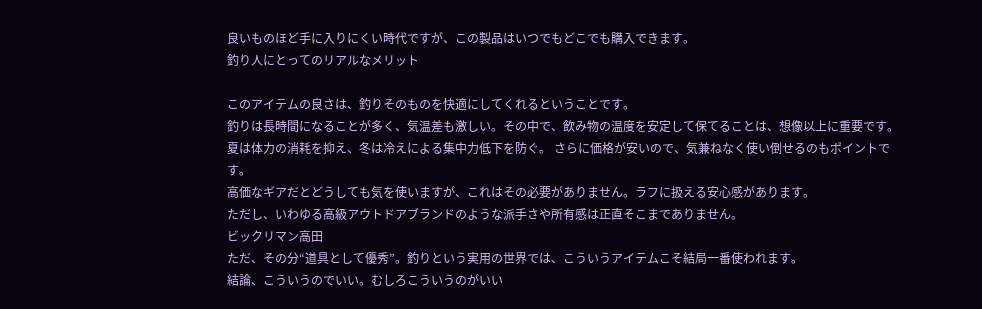良いものほど手に入りにくい時代ですが、この製品はいつでもどこでも購入できます。
釣り人にとってのリアルなメリット

このアイテムの良さは、釣りそのものを快適にしてくれるということです。
釣りは長時間になることが多く、気温差も激しい。その中で、飲み物の温度を安定して保てることは、想像以上に重要です。
夏は体力の消耗を抑え、冬は冷えによる集中力低下を防ぐ。 さらに価格が安いので、気兼ねなく使い倒せるのもポイントです。
高価なギアだとどうしても気を使いますが、これはその必要がありません。ラフに扱える安心感があります。
ただし、いわゆる高級アウトドアブランドのような派手さや所有感は正直そこまでありません。
ビックリマン高田
ただ、その分“道具として優秀”。釣りという実用の世界では、こういうアイテムこそ結局一番使われます。
結論、こういうのでいい。むしろこういうのがいい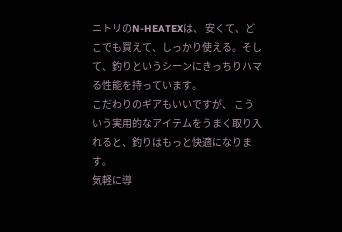ニトリのN-HEATEXは、 安くて、どこでも買えて、しっかり使える。そして、釣りというシーンにきっちりハマる性能を持っています。
こだわりのギアもいいですが、 こういう実用的なアイテムをうまく取り入れると、釣りはもっと快適になります。
気軽に導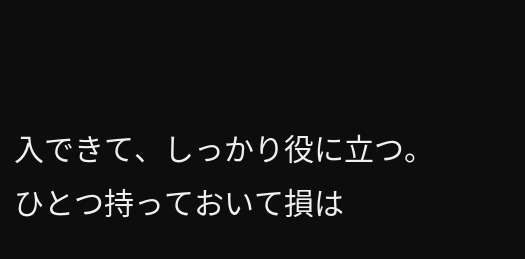入できて、しっかり役に立つ。ひとつ持っておいて損は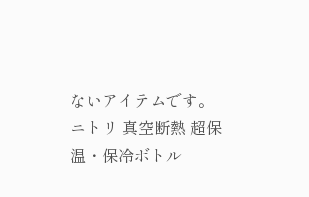ないアイテムです。
ニトリ 真空断熱 超保温・保冷ボトル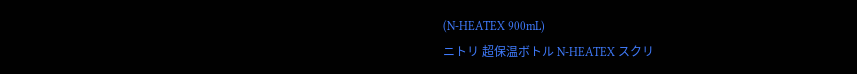(N-HEATEX 900mL)
ニトリ 超保温ボトル N-HEATEX スクリ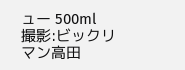ュー 500ml
撮影:ビックリマン高田